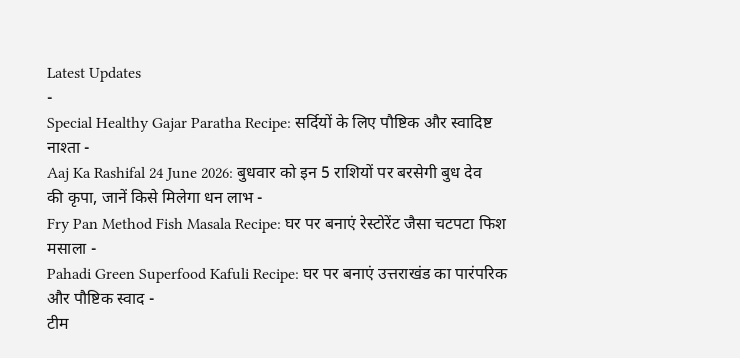Latest Updates
-
Special Healthy Gajar Paratha Recipe: सर्दियों के लिए पौष्टिक और स्वादिष्ट नाश्ता -
Aaj Ka Rashifal 24 June 2026: बुधवार को इन 5 राशियों पर बरसेगी बुध देव की कृपा, जानें किसे मिलेगा धन लाभ -
Fry Pan Method Fish Masala Recipe: घर पर बनाएं रेस्टोरेंट जैसा चटपटा फिश मसाला -
Pahadi Green Superfood Kafuli Recipe: घर पर बनाएं उत्तराखंड का पारंपरिक और पौष्टिक स्वाद -
टीम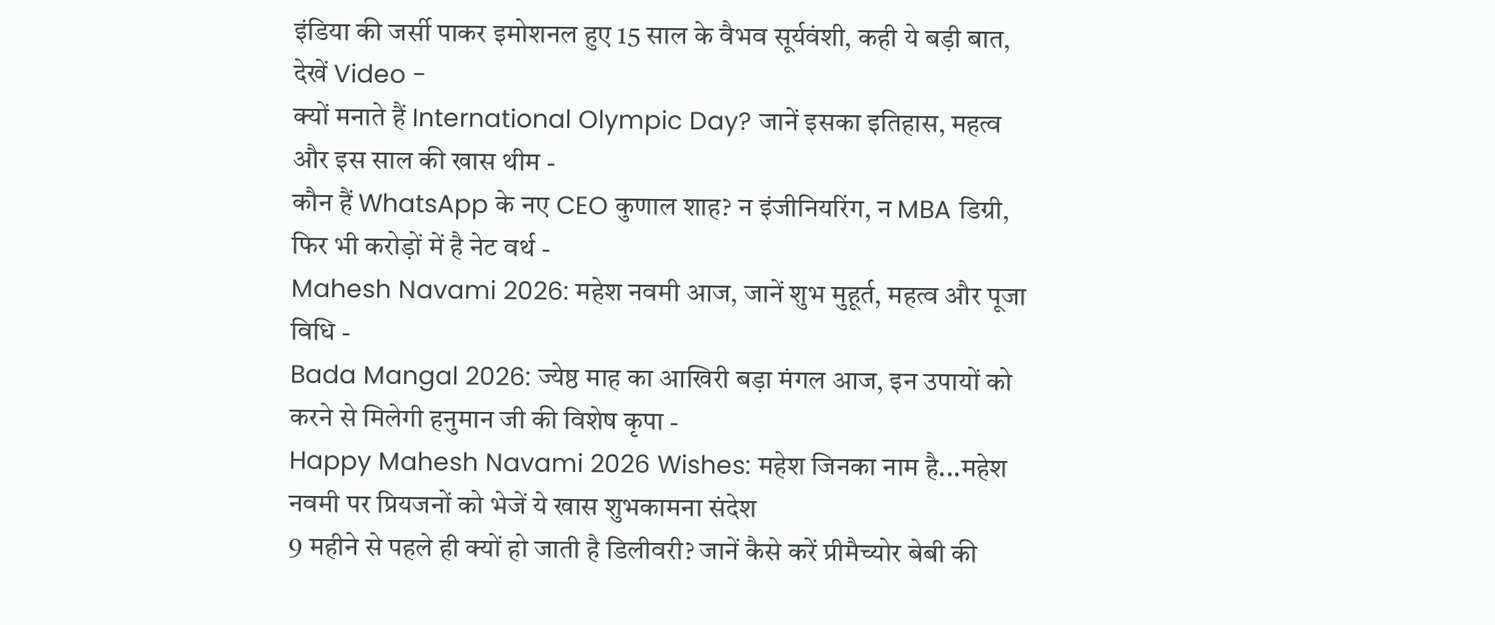इंडिया की जर्सी पाकर इमोशनल हुए 15 साल के वैभव सूर्यवंशी, कही ये बड़ी बात, देखें Video -
क्यों मनाते हैं International Olympic Day? जानें इसका इतिहास, महत्व और इस साल की खास थीम -
कौन हैं WhatsApp के नए CEO कुणाल शाह? न इंजीनियरिंग, न MBA डिग्री, फिर भी करोड़ों में है नेट वर्थ -
Mahesh Navami 2026: महेश नवमी आज, जानें शुभ मुहूर्त, महत्व और पूजा विधि -
Bada Mangal 2026: ज्येष्ठ माह का आखिरी बड़ा मंगल आज, इन उपायों को करने से मिलेगी हनुमान जी की विशेष कृपा -
Happy Mahesh Navami 2026 Wishes: महेश जिनका नाम है...महेश नवमी पर प्रियजनों को भेजें ये खास शुभकामना संदेश
9 महीने से पहले ही क्यों हो जाती है डिलीवरी? जानें कैसे करें प्रीमैच्योर बेबी की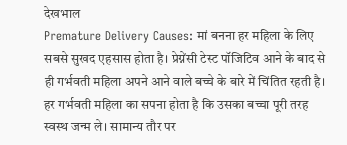देखभाल
Premature Delivery Causes: मां बनना हर महिला के लिए सबसे सुखद एहसास होता है। प्रेग्नेंसी टेस्ट पॉजिटिव आने के बाद से ही गर्भवती महिला अपने आने वाले बच्चे के बारे में चिंतित रहती है। हर गर्भवती महिला का सपना होता है कि उसका बच्चा पूरी तरह स्वस्थ जन्म ले। सामान्य तौर पर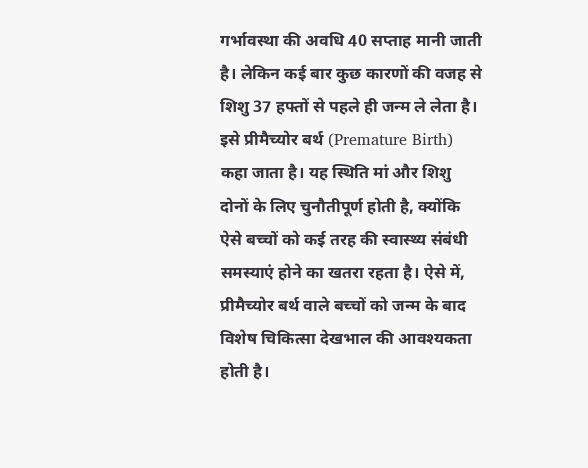गर्भावस्था की अवधि 40 सप्ताह मानी जाती है। लेकिन कई बार कुछ कारणों की वजह से शिशु 37 हफ्तों से पहले ही जन्म ले लेता है। इसे प्रीमैच्योर बर्थ (Premature Birth) कहा जाता है। यह स्थिति मां और शिशु दोनों के लिए चुनौतीपूर्ण होती है, क्योंकि ऐसे बच्चों को कई तरह की स्वास्थ्य संबंधी समस्याएं होने का खतरा रहता है। ऐसे में, प्रीमैच्योर बर्थ वाले बच्चों को जन्म के बाद विशेष चिकित्सा देखभाल की आवश्यकता होती है।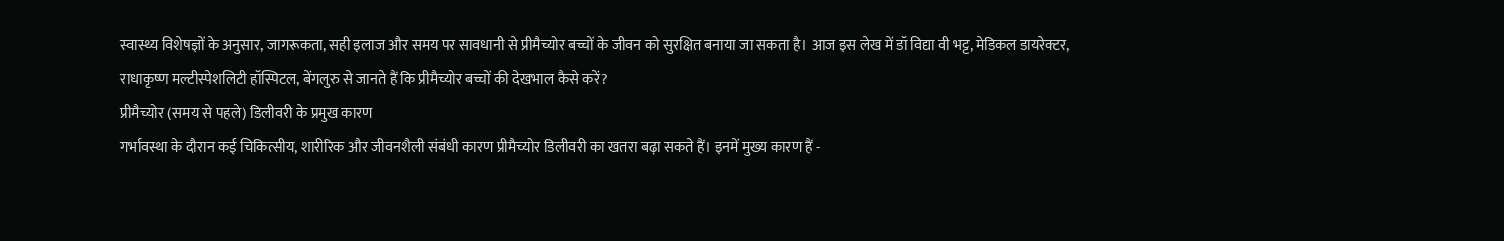स्वास्थ्य विशेषज्ञों के अनुसार, जागरूकता, सही इलाज और समय पर सावधानी से प्रीमैच्योर बच्चों के जीवन को सुरक्षित बनाया जा सकता है। आज इस लेख में डॉ विद्या वी भट्ट, मेडिकल डायरेक्टर, राधाकृष्ण मल्टीस्पेशलिटी हॉस्पिटल, बेंगलुरु से जानते हैं कि प्रीमैच्योर बच्चों की देखभाल कैसे करें?
प्रीमैच्योर (समय से पहले) डिलीवरी के प्रमुख कारण
गर्भावस्था के दौरान कई चिकित्सीय, शारीरिक और जीवनशैली संबंधी कारण प्रीमैच्योर डिलीवरी का खतरा बढ़ा सकते हैं। इनमें मुख्य कारण हैं -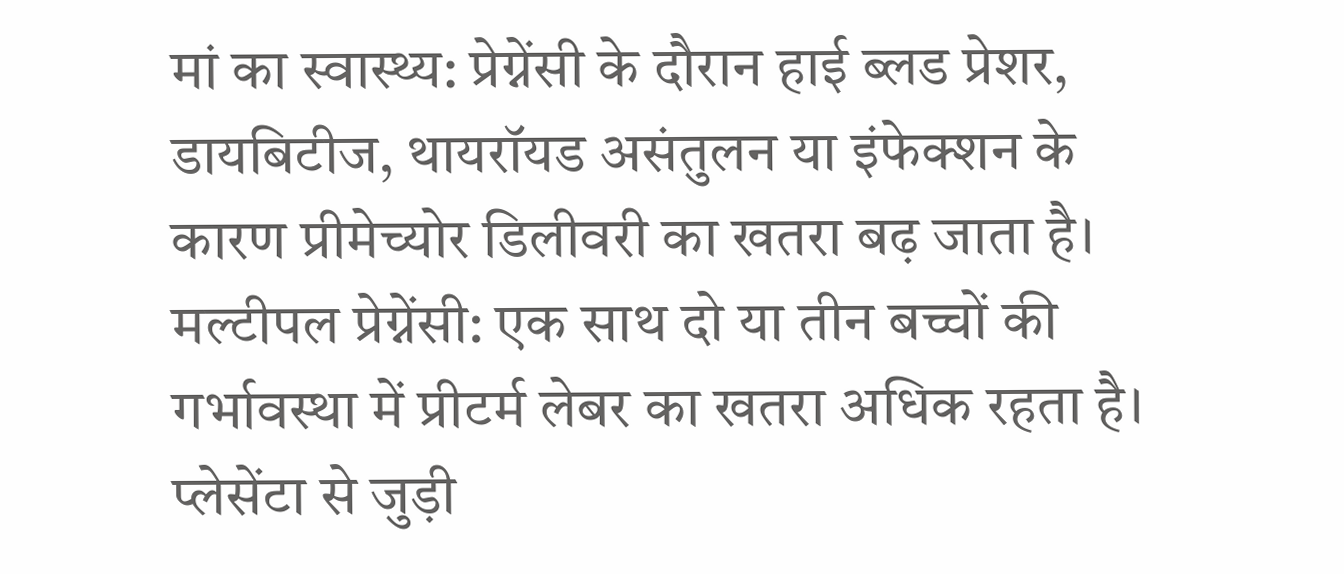मां का स्वास्थ्य: प्रेग्नेंसी के दौरान हाई ब्लड प्रेशर, डायबिटीज, थायरॉयड असंतुलन या इंफेक्शन के कारण प्रीमेच्योर डिलीवरी का खतरा बढ़ जाता है।
मल्टीपल प्रेग्नेंसी: एक साथ दो या तीन बच्चों की गर्भावस्था में प्रीटर्म लेबर का खतरा अधिक रहता है।
प्लेसेंटा से जुड़ी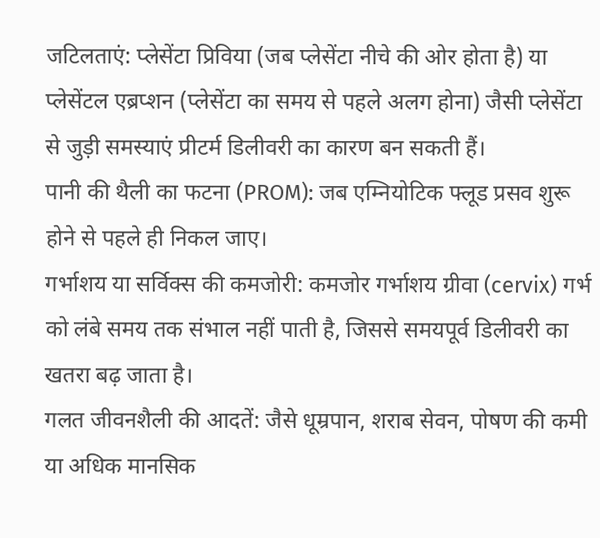जटिलताएं: प्लेसेंटा प्रिविया (जब प्लेसेंटा नीचे की ओर होता है) या प्लेसेंटल एब्रप्शन (प्लेसेंटा का समय से पहले अलग होना) जैसी प्लेसेंटा से जुड़ी समस्याएं प्रीटर्म डिलीवरी का कारण बन सकती हैं।
पानी की थैली का फटना (PROM): जब एम्नियोटिक फ्लूड प्रसव शुरू होने से पहले ही निकल जाए।
गर्भाशय या सर्विक्स की कमजोरी: कमजोर गर्भाशय ग्रीवा (cervix) गर्भ को लंबे समय तक संभाल नहीं पाती है, जिससे समयपूर्व डिलीवरी का खतरा बढ़ जाता है।
गलत जीवनशैली की आदतें: जैसे धूम्रपान, शराब सेवन, पोषण की कमी या अधिक मानसिक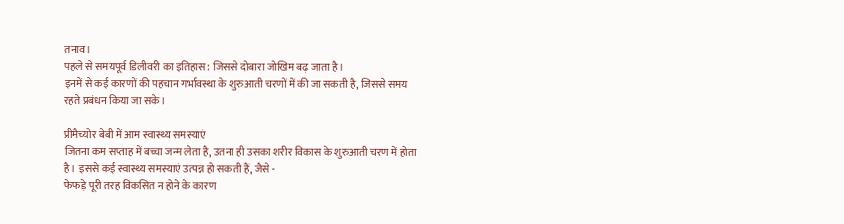तनाव।
पहले से समयपूर्व डिलीवरी का इतिहास: जिससे दोबारा जोखिम बढ़ जाता है।
इनमें से कई कारणों की पहचान गर्भावस्था के शुरुआती चरणों में की जा सकती है, जिससे समय रहते प्रबंधन किया जा सके।

प्रीमैच्योर बेबी में आम स्वास्थ्य समस्याएं
जितना कम सप्ताह में बच्चा जन्म लेता है, उतना ही उसका शरीर विकास के शुरुआती चरण में होता है। इससे कई स्वास्थ्य समस्याएं उत्पन्न हो सकती हैं, जैसे -
फेफड़े पूरी तरह विकसित न होने के कारण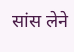सांस लेने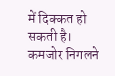में दिक्कत हो सकती है।
कमजोर निगलने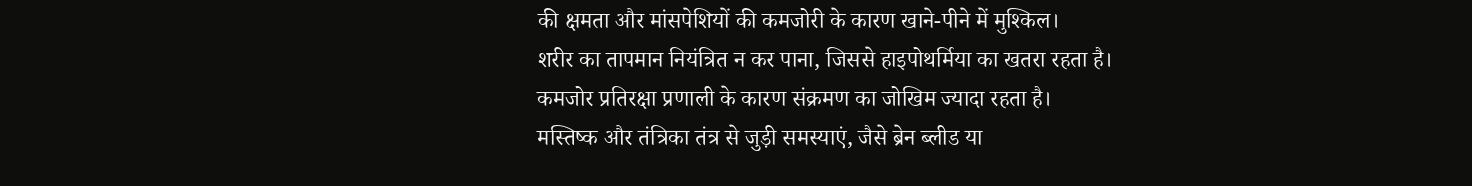की क्षमता और मांसपेशियों की कमजोरी के कारण खाने-पीने में मुश्किल।
शरीर का तापमान नियंत्रित न कर पाना, जिससे हाइपोथर्मिया का खतरा रहता है।
कमजोर प्रतिरक्षा प्रणाली के कारण संक्रमण का जोखिम ज्यादा रहता है।
मस्तिष्क और तंत्रिका तंत्र से जुड़ी समस्याएं, जैसे ब्रेन ब्लीड या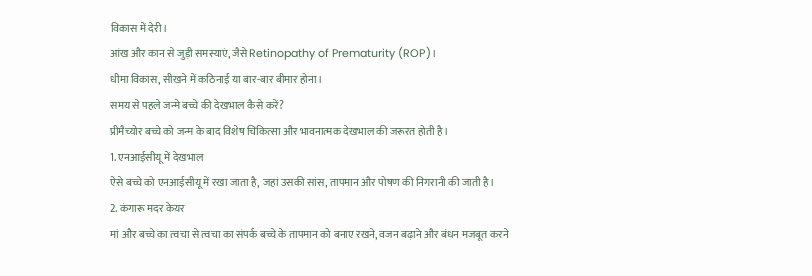विकास में देरी।
आंख और कान से जुड़ी समस्याएं, जैसे Retinopathy of Prematurity (ROP)।
धीमा विकास, सीखने में कठिनाई या बार-बार बीमार होना।
समय से पहले जन्मे बच्चे की देखभाल कैसे करें?
प्रीमैच्योर बच्चे को जन्म के बाद विशेष चिकित्सा और भावनात्मक देखभाल की जरूरत होती है।
1. एनआईसीयू में देखभाल
ऐसे बच्चे को एनआईसीयू में रखा जाता है, जहां उसकी सांस, तापमान और पोषण की निगरानी की जाती है।
2. कंगारू मदर केयर
मां और बच्चे का त्वचा से त्वचा का संपर्क बच्चे के तापमान को बनाए रखने, वजन बढ़ाने और बंधन मजबूत करने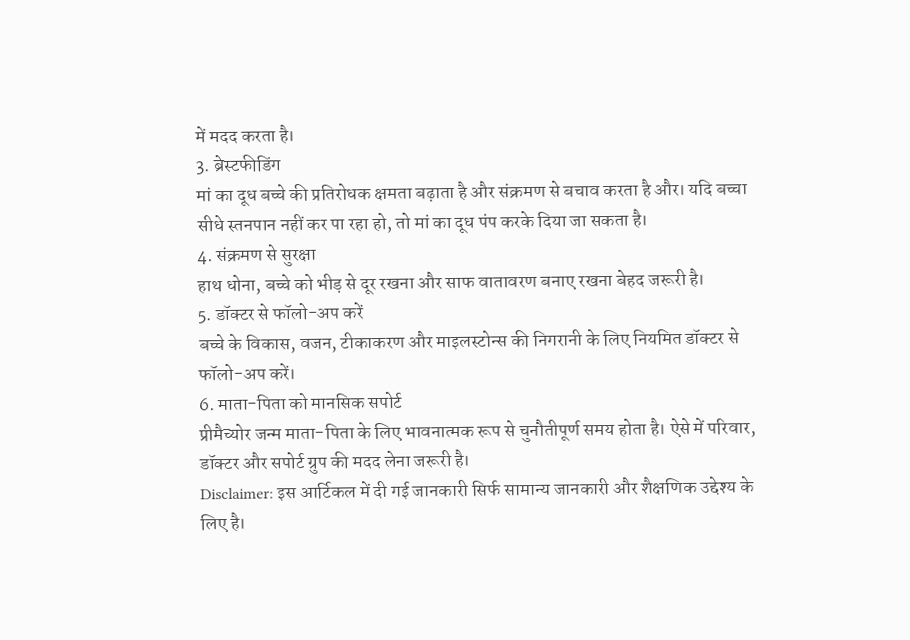में मदद करता है।
3. ब्रेस्टफीडिंग
मां का दूध बच्चे की प्रतिरोधक क्षमता बढ़ाता है और संक्रमण से बचाव करता है और। यदि बच्चा सीधे स्तनपान नहीं कर पा रहा हो, तो मां का दूध पंप करके दिया जा सकता है।
4. संक्रमण से सुरक्षा
हाथ धोना, बच्चे को भीड़ से दूर रखना और साफ वातावरण बनाए रखना बेहद जरूरी है।
5. डॉक्टर से फॉलो-अप करें
बच्चे के विकास, वजन, टीकाकरण और माइलस्टोन्स की निगरानी के लिए नियमित डॉक्टर से फॉलो-अप करें।
6. माता-पिता को मानसिक सपोर्ट
प्रीमैच्योर जन्म माता-पिता के लिए भावनात्मक रूप से चुनौतीपूर्ण समय होता है। ऐसे में परिवार, डॉक्टर और सपोर्ट ग्रुप की मदद लेना जरूरी है।
Disclaimer: इस आर्टिकल में दी गई जानकारी सिर्फ सामान्य जानकारी और शैक्षणिक उद्देश्य के लिए है।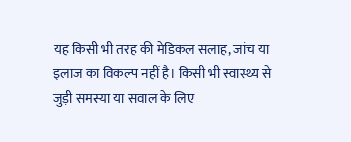यह किसी भी तरह की मेडिकल सलाह, जांच या इलाज का विकल्प नहीं है। किसी भी स्वास्थ्य से जुड़ी समस्या या सवाल के लिए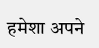हमेशा अपने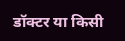डॉक्टर या किसी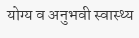योग्य व अनुभवी स्वास्थ्य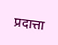प्रदात्ता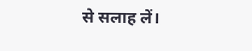से सलाह लें।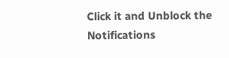Click it and Unblock the Notifications